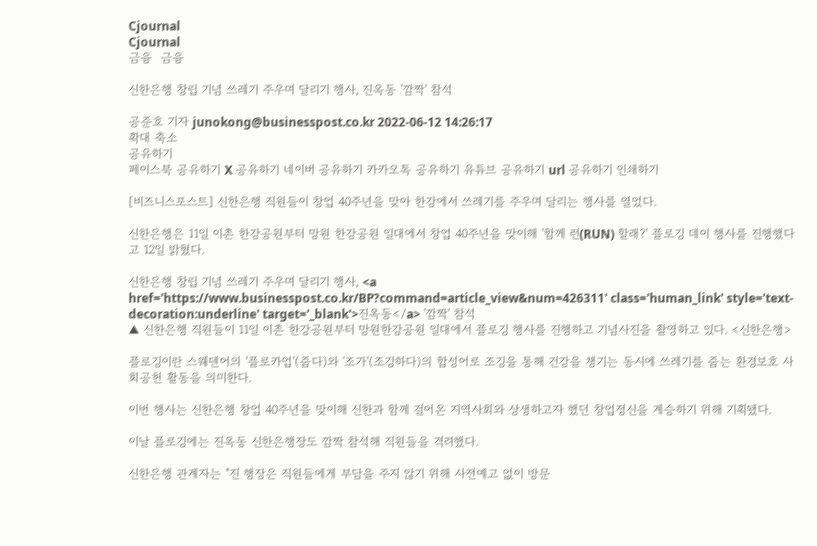Cjournal
Cjournal
금융  금융

신한은행 창립 기념 쓰레기 주우며 달리기 행사, 진옥동 '깜짝' 참석

공준호 기자 junokong@businesspost.co.kr 2022-06-12 14:26:17
확대 축소
공유하기
페이스북 공유하기 X 공유하기 네이버 공유하기 카카오톡 공유하기 유튜브 공유하기 url 공유하기 인쇄하기

[비즈니스포스트] 신한은행 직원들이 창업 40주년을 맞아 한강에서 쓰레기를 주우며 달리는 행사를 열었다.

신한은행은 11일 이촌 한강공원부터 망원 한강공원 일대에서 창업 40주년을 맞이해 '함께 런(RUN) 할래?' 플로깅 데이 행사를 진행했다고 12일 밝혔다.

신한은행 창립 기념 쓰레기 주우며 달리기 행사, <a href='https://www.businesspost.co.kr/BP?command=article_view&num=426311' class='human_link' style='text-decoration:underline' target='_blank'>진옥동</a> '깜짝' 참석
▲ 신한은행 직원들이 11일 이촌 한강공원부터 망원한강공원 일대에서 플로깅 행사를 진행하고 기념사진을 촬영하고 있다. <신한은행>

플로깅이란 스웨덴어의 '플로카업'(줍다)와 '조가'(조깅하다)의 합성어로 조깅을 통해 건강을 챙기는 동시에 쓰레기를 줍는 환경보호 사회공헌 활동을 의미한다.

이번 행사는 신한은행 창업 40주년을 맞이해 신한과 함께 걸어온 지역사회와 상생하고자 했던 창업정신을 계승하기 위해 기획됐다.

이날 플로깅에는 진옥동 신한은행장도 깜짝 참석해 직원들을 격려했다.

신한은행 관계자는 "진 행장은 직원들에게 부담을 주지 않기 위해 사전예고 없이 방문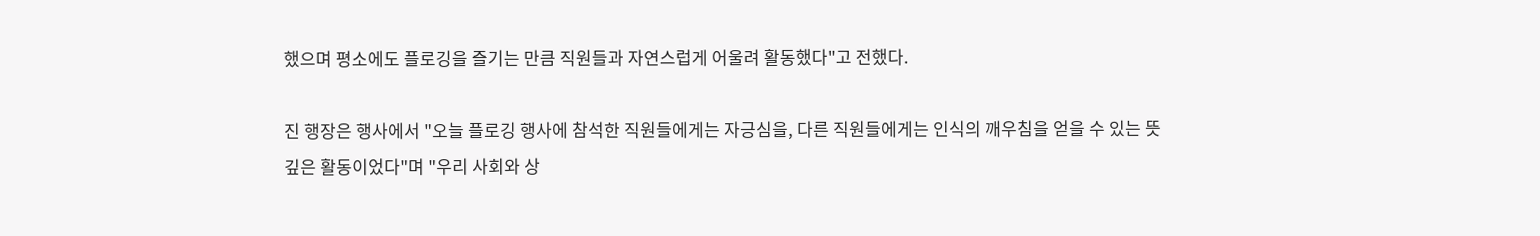했으며 평소에도 플로깅을 즐기는 만큼 직원들과 자연스럽게 어울려 활동했다"고 전했다.

진 행장은 행사에서 "오늘 플로깅 행사에 참석한 직원들에게는 자긍심을, 다른 직원들에게는 인식의 깨우침을 얻을 수 있는 뜻깊은 활동이었다"며 "우리 사회와 상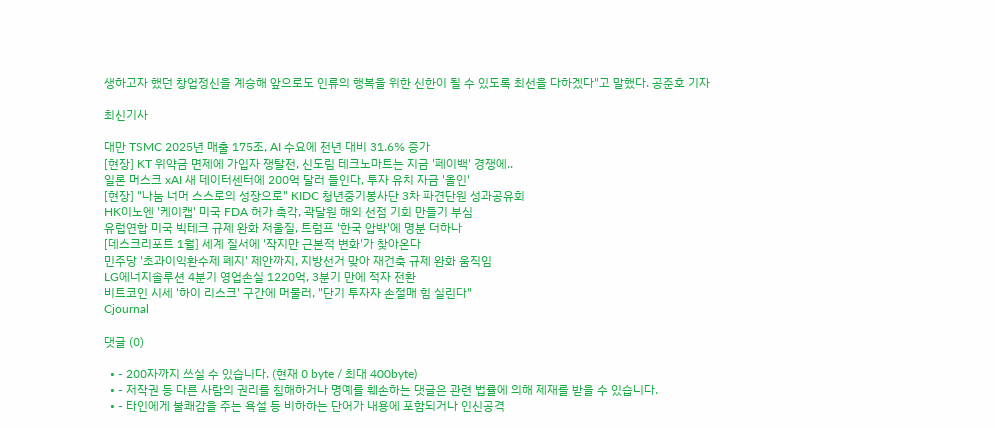생하고자 했던 창업정신을 계승해 앞으로도 인류의 행복을 위한 신한이 될 수 있도록 최선을 다하겠다"고 말했다. 공준호 기자

최신기사

대만 TSMC 2025년 매출 175조, AI 수요에 전년 대비 31.6% 증가
[현장] KT 위약금 면제에 가입자 쟁탈전, 신도림 테크노마트는 지금 '페이백' 경쟁에..
일론 머스크 xAI 새 데이터센터에 200억 달러 들인다, 투자 유치 자금 '올인'
[현장] "나눔 너머 스스로의 성장으로" KIDC 청년중기봉사단 3차 파견단원 성과공유회
HK이노엔 '케이캡' 미국 FDA 허가 촉각, 곽달원 해외 선점 기회 만들기 부심
유럽연합 미국 빅테크 규제 완화 저울질, 트럼프 '한국 압박'에 명분 더하나
[데스크리포트 1월] 세계 질서에 '작지만 근본적 변화'가 찾아온다
민주당 '초과이익환수제 폐지' 제안까지, 지방선거 맞아 재건축 규제 완화 움직임
LG에너지솔루션 4분기 영업손실 1220억, 3분기 만에 적자 전환
비트코인 시세 '하이 리스크' 구간에 머물러, "단기 투자자 손절매 힘 실린다"
Cjournal

댓글 (0)

  • - 200자까지 쓰실 수 있습니다. (현재 0 byte / 최대 400byte)
  • - 저작권 등 다른 사람의 권리를 침해하거나 명예를 훼손하는 댓글은 관련 법률에 의해 제재를 받을 수 있습니다.
  • - 타인에게 불쾌감을 주는 욕설 등 비하하는 단어가 내용에 포함되거나 인신공격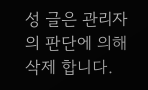성 글은 관리자의 판단에 의해 삭제 합니다.